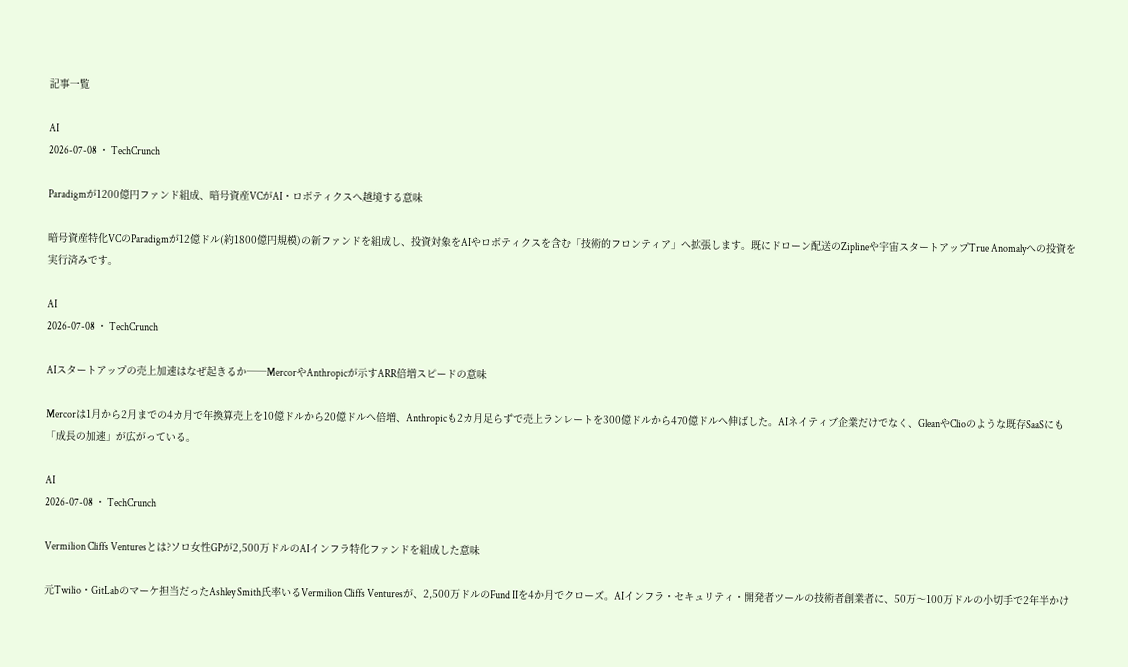記事一覧

AI
2026-07-08 ・ TechCrunch

Paradigmが1200億円ファンド組成、暗号資産VCがAI・ロボティクスへ越境する意味

暗号資産特化VCのParadigmが12億ドル(約1800億円規模)の新ファンドを組成し、投資対象をAIやロボティクスを含む「技術的フロンティア」へ拡張します。既にドローン配送のZiplineや宇宙スタートアップTrue Anomalyへの投資を実行済みです。

AI
2026-07-08 ・ TechCrunch

AIスタートアップの売上加速はなぜ起きるか──MercorやAnthropicが示すARR倍増スピードの意味

Mercorは1月から2月までの4カ月で年換算売上を10億ドルから20億ドルへ倍増、Anthropicも2カ月足らずで売上ランレートを300億ドルから470億ドルへ伸ばした。AIネイティブ企業だけでなく、GleanやClioのような既存SaaSにも「成長の加速」が広がっている。

AI
2026-07-08 ・ TechCrunch

Vermilion Cliffs Venturesとは?ソロ女性GPが2,500万ドルのAIインフラ特化ファンドを組成した意味

元Twilio・GitLabのマーケ担当だったAshley Smith氏率いるVermilion Cliffs Venturesが、2,500万ドルのFund IIを4か月でクローズ。AIインフラ・セキュリティ・開発者ツールの技術者創業者に、50万〜100万ドルの小切手で2年半かけ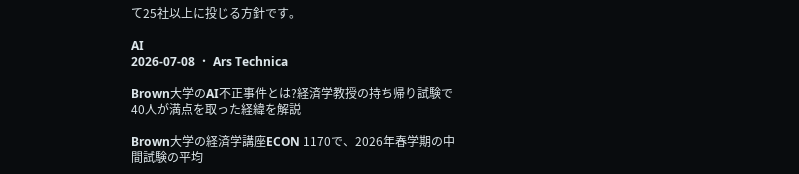て25社以上に投じる方針です。

AI
2026-07-08 ・ Ars Technica

Brown大学のAI不正事件とは?経済学教授の持ち帰り試験で40人が満点を取った経緯を解説

Brown大学の経済学講座ECON 1170で、2026年春学期の中間試験の平均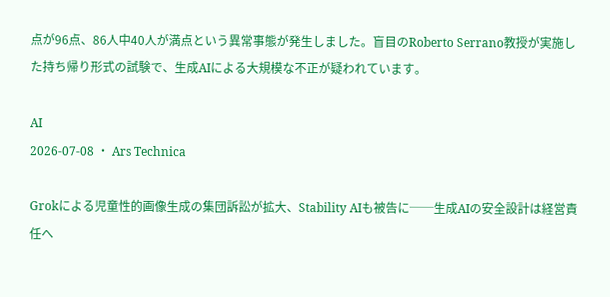点が96点、86人中40人が満点という異常事態が発生しました。盲目のRoberto Serrano教授が実施した持ち帰り形式の試験で、生成AIによる大規模な不正が疑われています。

AI
2026-07-08 ・ Ars Technica

Grokによる児童性的画像生成の集団訴訟が拡大、Stability AIも被告に──生成AIの安全設計は経営責任へ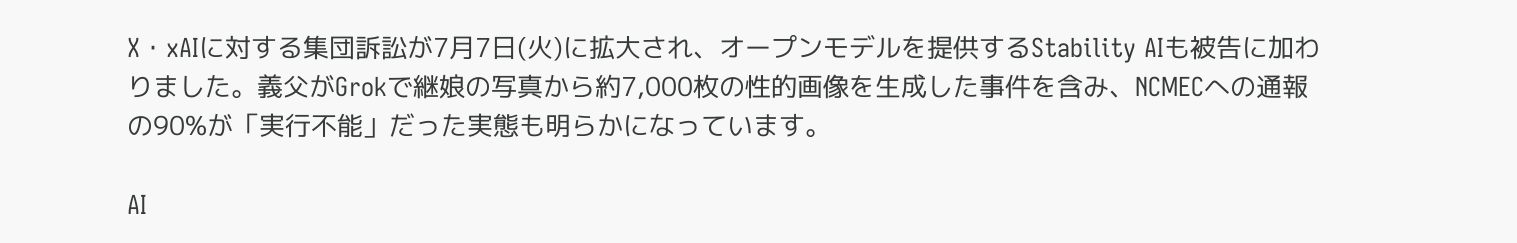X・xAIに対する集団訴訟が7月7日(火)に拡大され、オープンモデルを提供するStability AIも被告に加わりました。義父がGrokで継娘の写真から約7,000枚の性的画像を生成した事件を含み、NCMECへの通報の90%が「実行不能」だった実態も明らかになっています。

AI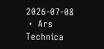2026-07-08 ・ Ars Technica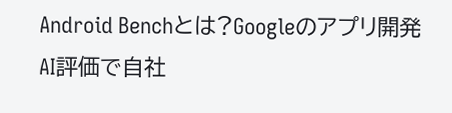Android Benchとは?Googleのアプリ開発AI評価で自社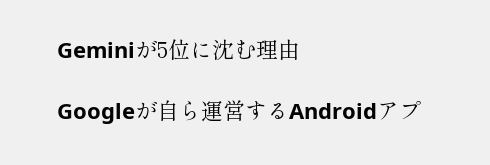Geminiが5位に沈む理由

Googleが自ら運営するAndroidアプ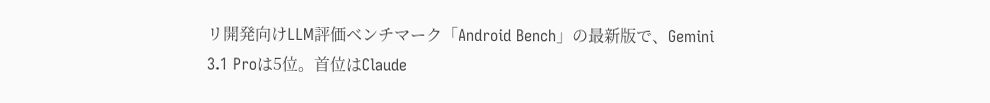リ開発向けLLM評価ベンチマーク「Android Bench」の最新版で、Gemini 3.1 Proは5位。首位はClaude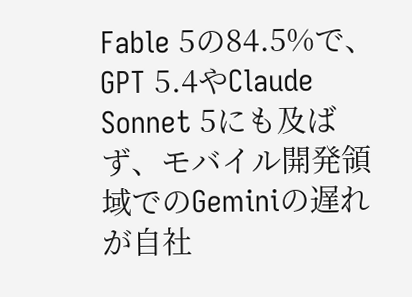Fable 5の84.5%で、GPT 5.4やClaude Sonnet 5にも及ばず、モバイル開発領域でのGeminiの遅れが自社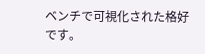ベンチで可視化された格好です。